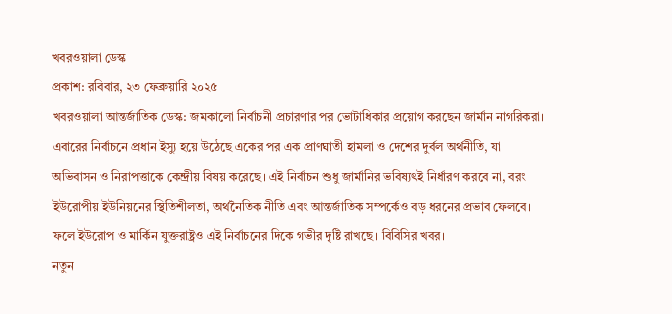খবরওয়ালা ডেস্ক
প্রকাশ: রবিবার, ২৩ ফেব্রুয়ারি ২০২৫
খবরওয়ালা আন্তর্জাতিক ডেস্ক: জমকালো নির্বাচনী প্রচারণার পর ভোটাধিকার প্রয়োগ করছেন জার্মান নাগরিকরা। এবারের নির্বাচনে প্রধান ইস্যু হয়ে উঠেছে একের পর এক প্রাণঘাতী হামলা ও দেশের দুর্বল অর্থনীতি, যা অভিবাসন ও নিরাপত্তাকে কেন্দ্রীয় বিষয় করেছে। এই নির্বাচন শুধু জার্মানির ভবিষ্যৎই নির্ধারণ করবে না, বরং ইউরোপীয় ইউনিয়নের স্থিতিশীলতা, অর্থনৈতিক নীতি এবং আন্তর্জাতিক সম্পর্কেও বড় ধরনের প্রভাব ফেলবে। ফলে ইউরোপ ও মার্কিন যুক্তরাষ্ট্রও এই নির্বাচনের দিকে গভীর দৃষ্টি রাখছে। বিবিসির খবর।
নতুন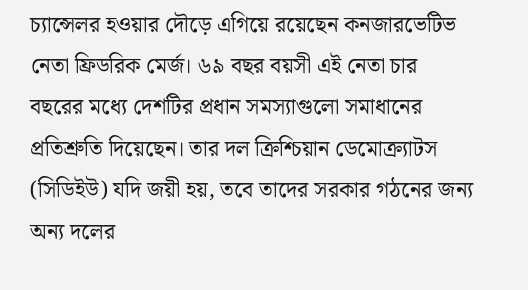চ্যান্সেলর হওয়ার দৌড়ে এগিয়ে রয়েছেন কনজারভেটিভ নেতা ফ্রিডরিক মের্জ। ৬৯ বছর বয়সী এই নেতা চার বছরের মধ্যে দেশটির প্রধান সমস্যাগুলো সমাধানের প্রতিশ্রুতি দিয়েছেন। তার দল ক্রিশ্চিয়ান ডেমোক্র্যাটস (সিডিইউ) যদি জয়ী হয়, তবে তাদের সরকার গঠনের জন্য অন্য দলের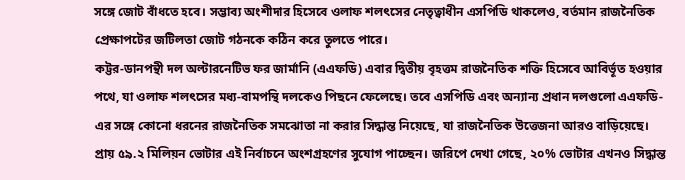সঙ্গে জোট বাঁধতে হবে। সম্ভাব্য অংশীদার হিসেবে ওলাফ শলৎসের নেতৃত্বাধীন এসপিডি থাকলেও, বর্তমান রাজনৈতিক প্রেক্ষাপটের জটিলতা জোট গঠনকে কঠিন করে তুলতে পারে।
কট্টর-ডানপন্থী দল অল্টারনেটিভ ফর জার্মানি (এএফডি) এবার দ্বিতীয় বৃহত্তম রাজনৈতিক শক্তি হিসেবে আবির্ভূত হওয়ার পথে, যা ওলাফ শলৎসের মধ্য-বামপন্থি দলকেও পিছনে ফেলেছে। তবে এসপিডি এবং অন্যান্য প্রধান দলগুলো এএফডি-এর সঙ্গে কোনো ধরনের রাজনৈতিক সমঝোতা না করার সিদ্ধান্ত নিয়েছে, যা রাজনৈতিক উত্তেজনা আরও বাড়িয়েছে।
প্রায় ৫৯.২ মিলিয়ন ভোটার এই নির্বাচনে অংশগ্রহণের সুযোগ পাচ্ছেন। জরিপে দেখা গেছে, ২০% ভোটার এখনও সিদ্ধান্ত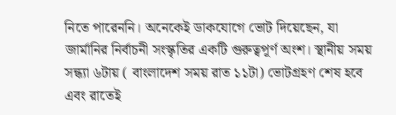নিতে পারেননি। অনেকেই ডাকযোগে ভোট দিয়েছেন, যা জার্মানির নির্বাচনী সংস্কৃতির একটি গুরুত্বপূর্ণ অংশ। স্থানীয় সময় সন্ধ্যা ৬টায় ( বাংলাদেশ সময় রাত ১১টা) ভোটগ্রহণ শেষ হবে এবং রাতেই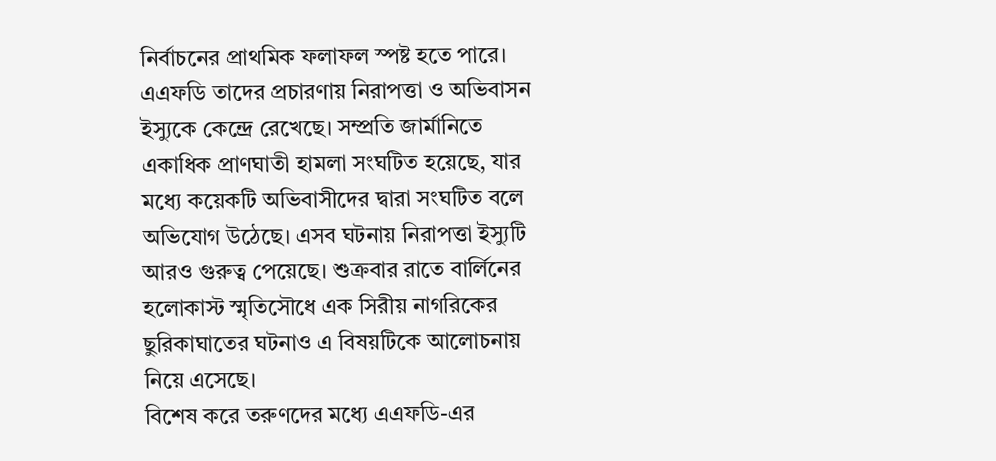নির্বাচনের প্রাথমিক ফলাফল স্পষ্ট হতে পারে।
এএফডি তাদের প্রচারণায় নিরাপত্তা ও অভিবাসন ইস্যুকে কেন্দ্রে রেখেছে। সম্প্রতি জার্মানিতে একাধিক প্রাণঘাতী হামলা সংঘটিত হয়েছে, যার মধ্যে কয়েকটি অভিবাসীদের দ্বারা সংঘটিত বলে অভিযোগ উঠেছে। এসব ঘটনায় নিরাপত্তা ইস্যুটি আরও গুরুত্ব পেয়েছে। শুক্রবার রাতে বার্লিনের হলোকাস্ট স্মৃতিসৌধে এক সিরীয় নাগরিকের ছুরিকাঘাতের ঘটনাও এ বিষয়টিকে আলোচনায় নিয়ে এসেছে।
বিশেষ করে তরুণদের মধ্যে এএফডি-এর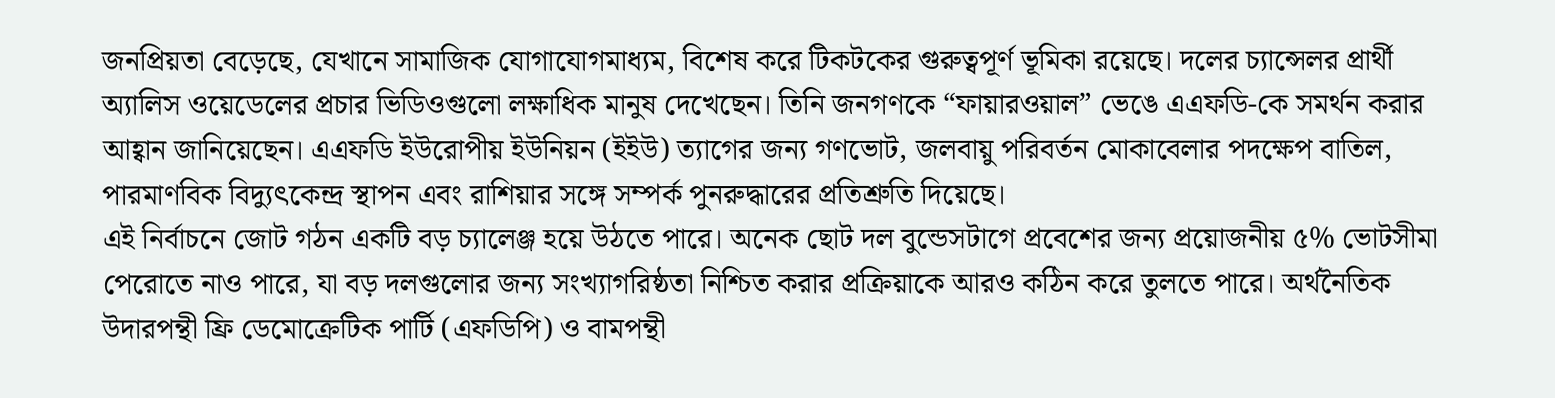জনপ্রিয়তা বেড়েছে, যেখানে সামাজিক যোগাযোগমাধ্যম, বিশেষ করে টিকটকের গুরুত্বপূর্ণ ভূমিকা রয়েছে। দলের চ্যান্সেলর প্রার্থী অ্যালিস ওয়েডেলের প্রচার ভিডিওগুলো লক্ষাধিক মানুষ দেখেছেন। তিনি জনগণকে “ফায়ারওয়াল” ভেঙে এএফডি-কে সমর্থন করার আহ্বান জানিয়েছেন। এএফডি ইউরোপীয় ইউনিয়ন (ইইউ) ত্যাগের জন্য গণভোট, জলবায়ু পরিবর্তন মোকাবেলার পদক্ষেপ বাতিল, পারমাণবিক বিদ্যুৎকেন্দ্র স্থাপন এবং রাশিয়ার সঙ্গে সম্পর্ক পুনরুদ্ধারের প্রতিশ্রুতি দিয়েছে।
এই নির্বাচনে জোট গঠন একটি বড় চ্যালেঞ্জ হয়ে উঠতে পারে। অনেক ছোট দল বুন্ডেসটাগে প্রবেশের জন্য প্রয়োজনীয় ৫% ভোটসীমা পেরোতে নাও পারে, যা বড় দলগুলোর জন্য সংখ্যাগরিষ্ঠতা নিশ্চিত করার প্রক্রিয়াকে আরও কঠিন করে তুলতে পারে। অর্থনৈতিক উদারপন্থী ফ্রি ডেমোক্রেটিক পার্টি (এফডিপি) ও বামপন্থী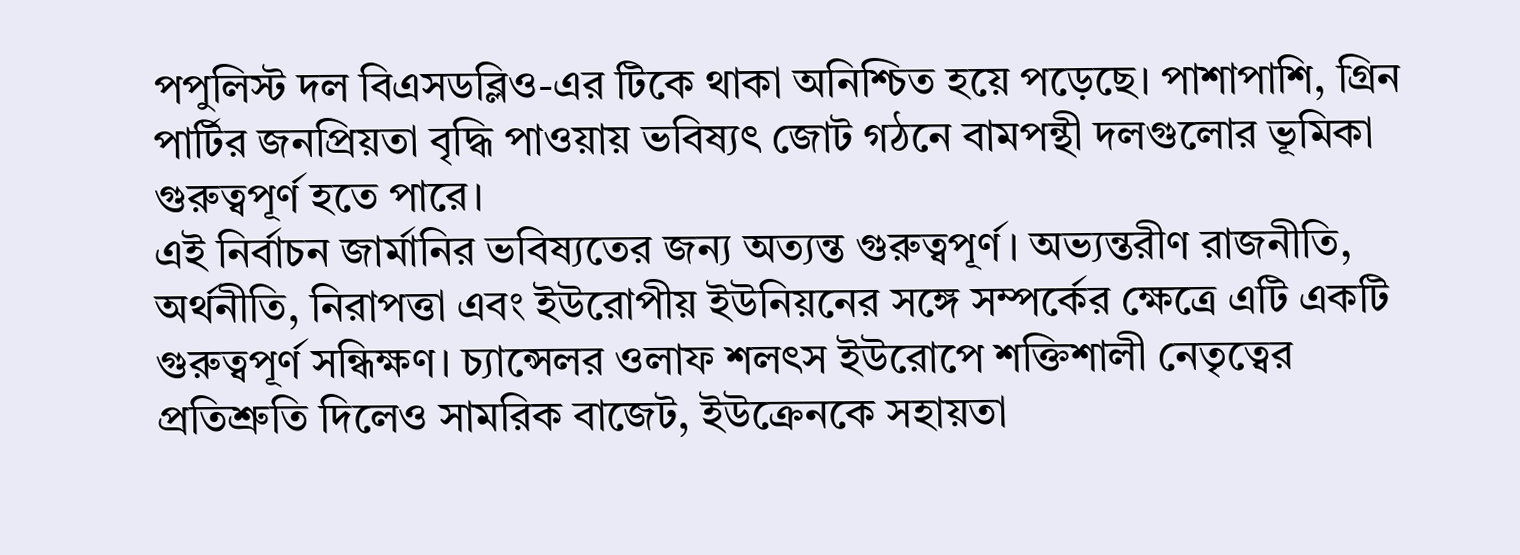পপুলিস্ট দল বিএসডব্লিও-এর টিকে থাকা অনিশ্চিত হয়ে পড়েছে। পাশাপাশি, গ্রিন পার্টির জনপ্রিয়তা বৃদ্ধি পাওয়ায় ভবিষ্যৎ জোট গঠনে বামপন্থী দলগুলোর ভূমিকা গুরুত্বপূর্ণ হতে পারে।
এই নির্বাচন জার্মানির ভবিষ্যতের জন্য অত্যন্ত গুরুত্বপূর্ণ। অভ্যন্তরীণ রাজনীতি, অর্থনীতি, নিরাপত্তা এবং ইউরোপীয় ইউনিয়নের সঙ্গে সম্পর্কের ক্ষেত্রে এটি একটি গুরুত্বপূর্ণ সন্ধিক্ষণ। চ্যান্সেলর ওলাফ শলৎস ইউরোপে শক্তিশালী নেতৃত্বের প্রতিশ্রুতি দিলেও সামরিক বাজেট, ইউক্রেনকে সহায়তা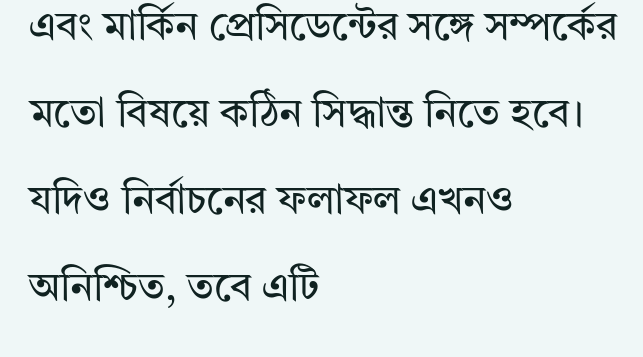এবং মার্কিন প্রেসিডেন্টের সঙ্গে সম্পর্কের মতো বিষয়ে কঠিন সিদ্ধান্ত নিতে হবে।
যদিও নির্বাচনের ফলাফল এখনও অনিশ্চিত, তবে এটি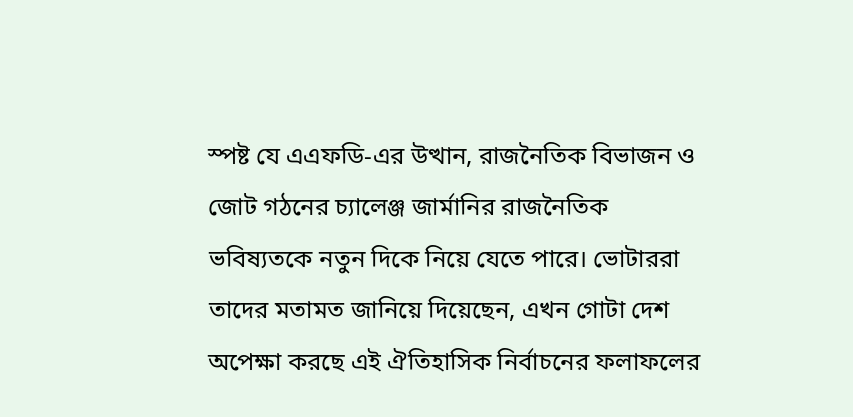স্পষ্ট যে এএফডি-এর উত্থান, রাজনৈতিক বিভাজন ও জোট গঠনের চ্যালেঞ্জ জার্মানির রাজনৈতিক ভবিষ্যতকে নতুন দিকে নিয়ে যেতে পারে। ভোটাররা তাদের মতামত জানিয়ে দিয়েছেন, এখন গোটা দেশ অপেক্ষা করছে এই ঐতিহাসিক নির্বাচনের ফলাফলের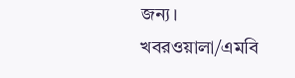জন্য।
খবরওয়ালা/এমবি